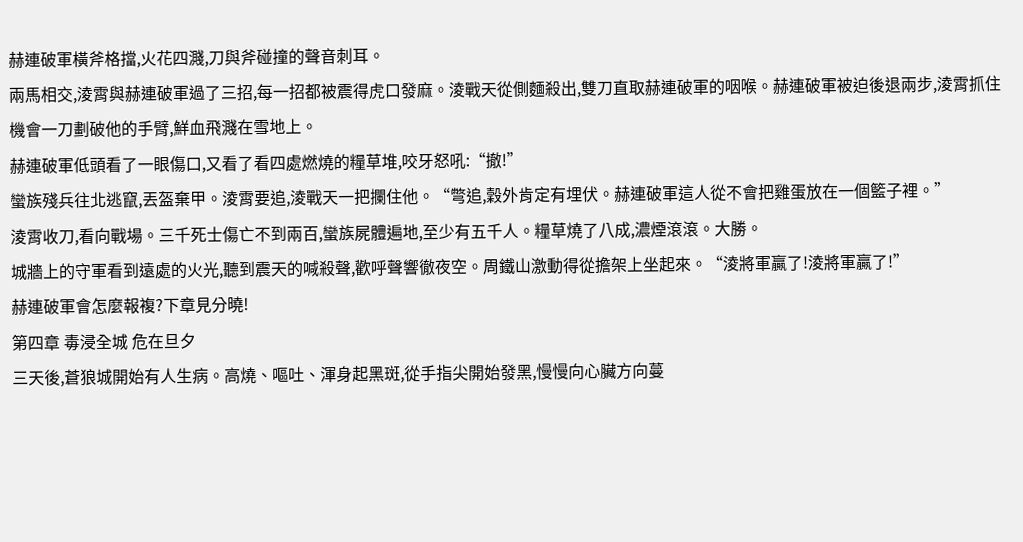赫連破軍橫斧格擋,火花四濺,刀與斧碰撞的聲音刺耳。
兩馬相交,淩霄與赫連破軍過了三招,每一招都被震得虎口發麻。淩戰天從側麵殺出,雙刀直取赫連破軍的咽喉。赫連破軍被迫後退兩步,淩霄抓住機會一刀劃破他的手臂,鮮血飛濺在雪地上。
赫連破軍低頭看了一眼傷口,又看了看四處燃燒的糧草堆,咬牙怒吼:“撤!”
蠻族殘兵往北逃竄,丟盔棄甲。淩霄要追,淩戰天一把攔住他。“彆追,穀外肯定有埋伏。赫連破軍這人從不會把雞蛋放在一個籃子裡。”
淩霄收刀,看向戰場。三千死士傷亡不到兩百,蠻族屍體遍地,至少有五千人。糧草燒了八成,濃煙滾滾。大勝。
城牆上的守軍看到遠處的火光,聽到震天的喊殺聲,歡呼聲響徹夜空。周鐵山激動得從擔架上坐起來。“淩將軍贏了!淩將軍贏了!”
赫連破軍會怎麼報複?下章見分曉!
第四章 毒浸全城 危在旦夕
三天後,蒼狼城開始有人生病。高燒、嘔吐、渾身起黑斑,從手指尖開始發黑,慢慢向心臟方向蔓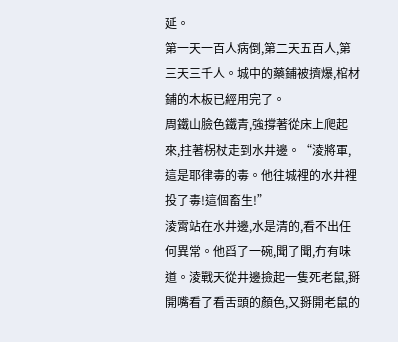延。
第一天一百人病倒,第二天五百人,第三天三千人。城中的藥鋪被擠爆,棺材鋪的木板已經用完了。
周鐵山臉色鐵青,強撐著從床上爬起來,拄著柺杖走到水井邊。“淩將軍,這是耶律毒的毒。他往城裡的水井裡投了毒!這個畜生!”
淩霄站在水井邊,水是清的,看不出任何異常。他舀了一碗,聞了聞,冇有味道。淩戰天從井邊撿起一隻死老鼠,掰開嘴看了看舌頭的顏色,又掰開老鼠的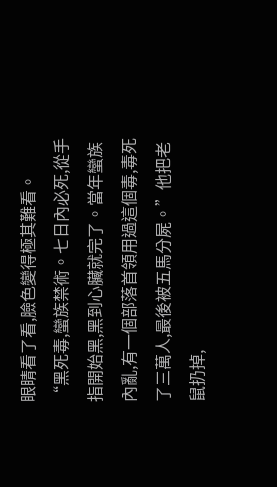眼睛看了看,臉色變得極其難看。
“黑死毒,蠻族禁術。七日內必死,從手指開始黑,黑到心臟就完了。當年蠻族內亂,有一個部落首領用過這個毒,毒死了三萬人,最後被五馬分屍。”他把老鼠扔掉,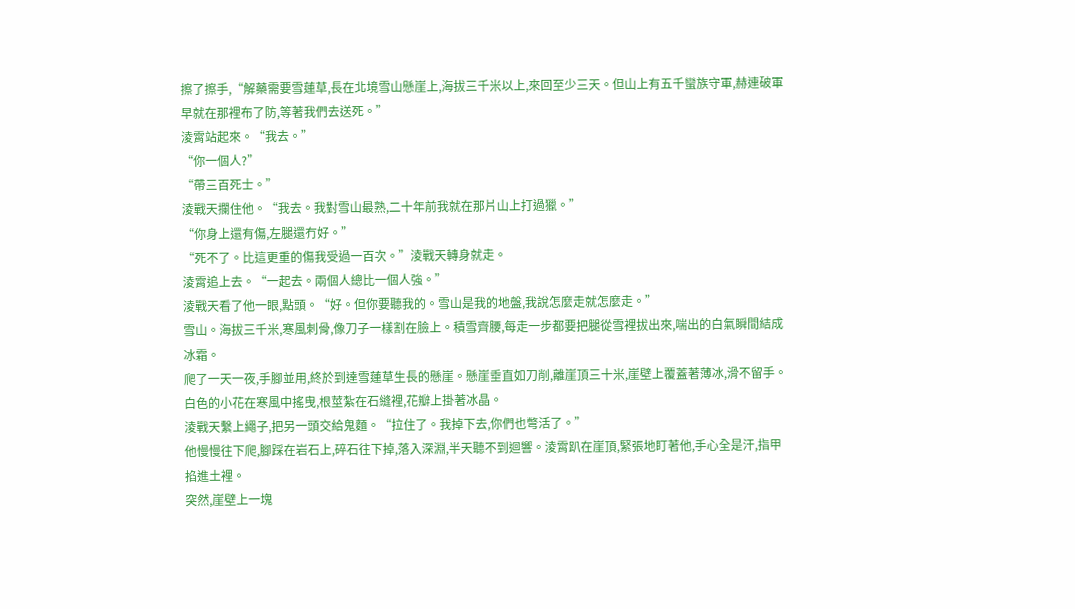擦了擦手,“解藥需要雪蓮草,長在北境雪山懸崖上,海拔三千米以上,來回至少三天。但山上有五千蠻族守軍,赫連破軍早就在那裡布了防,等著我們去送死。”
淩霄站起來。“我去。”
“你一個人?”
“帶三百死士。”
淩戰天攔住他。“我去。我對雪山最熟,二十年前我就在那片山上打過獵。”
“你身上還有傷,左腿還冇好。”
“死不了。比這更重的傷我受過一百次。”淩戰天轉身就走。
淩霄追上去。“一起去。兩個人總比一個人強。”
淩戰天看了他一眼,點頭。“好。但你要聽我的。雪山是我的地盤,我說怎麼走就怎麼走。”
雪山。海拔三千米,寒風刺骨,像刀子一樣割在臉上。積雪齊腰,每走一步都要把腿從雪裡拔出來,喘出的白氣瞬間結成冰霜。
爬了一天一夜,手腳並用,終於到達雪蓮草生長的懸崖。懸崖垂直如刀削,離崖頂三十米,崖壁上覆蓋著薄冰,滑不留手。白色的小花在寒風中搖曳,根莖紮在石縫裡,花瓣上掛著冰晶。
淩戰天繫上繩子,把另一頭交給鬼麵。“拉住了。我掉下去,你們也彆活了。”
他慢慢往下爬,腳踩在岩石上,碎石往下掉,落入深淵,半天聽不到迴響。淩霄趴在崖頂,緊張地盯著他,手心全是汗,指甲掐進土裡。
突然,崖壁上一塊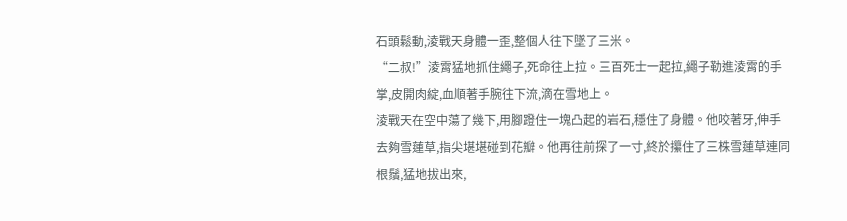石頭鬆動,淩戰天身體一歪,整個人往下墜了三米。
“二叔!”淩霄猛地抓住繩子,死命往上拉。三百死士一起拉,繩子勒進淩霄的手掌,皮開肉綻,血順著手腕往下流,滴在雪地上。
淩戰天在空中蕩了幾下,用腳蹬住一塊凸起的岩石,穩住了身體。他咬著牙,伸手去夠雪蓮草,指尖堪堪碰到花瓣。他再往前探了一寸,終於攥住了三株雪蓮草連同根鬚,猛地拔出來,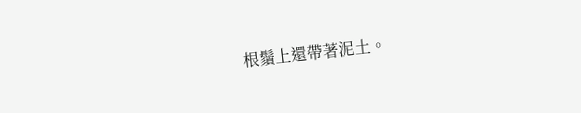根鬚上還帶著泥土。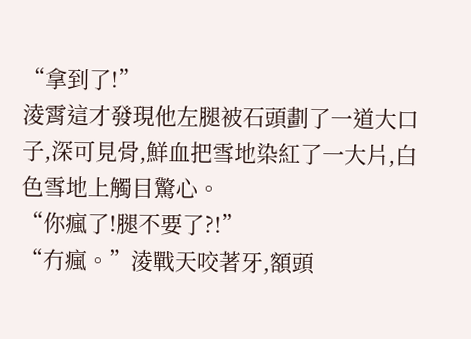“拿到了!”
淩霄這才發現他左腿被石頭劃了一道大口子,深可見骨,鮮血把雪地染紅了一大片,白色雪地上觸目驚心。
“你瘋了!腿不要了?!”
“冇瘋。”淩戰天咬著牙,額頭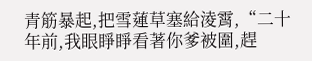青筋暴起,把雪蓮草塞給淩霄,“二十年前,我眼睜睜看著你爹被圍,趕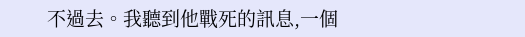不過去。我聽到他戰死的訊息,一個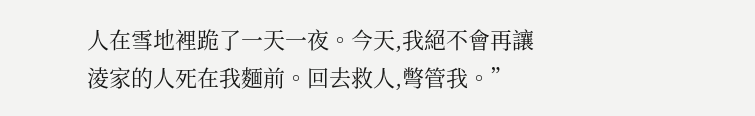人在雪地裡跪了一天一夜。今天,我絕不會再讓淩家的人死在我麵前。回去救人,彆管我。”